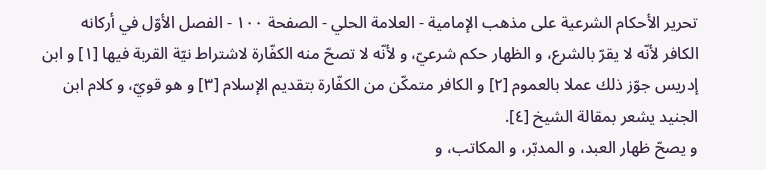تحرير الأحكام الشرعية على مذهب الإمامية - العلامة الحلي - الصفحة ١٠٠ - الفصل الأوّل في أركانه
الكافر لأنّه لا يقرّ بالشرع، و الظهار حكم شرعيّ، و لأنّه لا تصحّ منه الكفّارة لاشتراط نيّة القربة فيها [١] و ابن إدريس جوّز ذلك عملا بالعموم [٢] و الكافر متمكّن من الكفّارة بتقديم الإسلام [٣] و هو قويّ، و كلام ابن الجنيد يشعر بمقالة الشيخ [٤].
و يصحّ ظهار العبد، و المدبّر، و المكاتب، و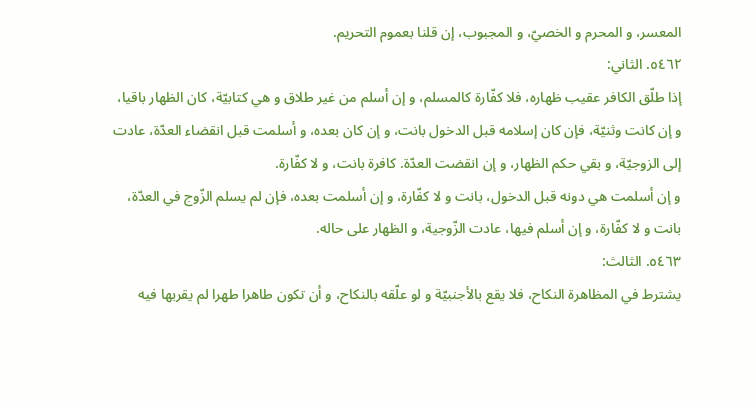المعسر، و المحرم و الخصيّ، و المجبوب، إن قلنا بعموم التحريم.
٥٤٦٢. الثاني:
إذا طلّق الكافر عقيب ظهاره، فلا كفّارة كالمسلم، و إن أسلم من غير طلاق و هي كتابيّة، كان الظهار باقيا، و إن كانت وثنيّة، فإن كان إسلامه قبل الدخول بانت، و إن كان بعده، و أسلمت قبل انقضاء العدّة، عادت إلى الزوجيّة، و بقي حكم الظهار، و إن انقضت العدّة. كافرة بانت، و لا كفّارة.
و إن أسلمت هي دونه قبل الدخول، بانت و لا كفّارة، و إن أسلمت بعده، فإن لم يسلم الزّوج في العدّة، بانت و لا كفّارة، و إن أسلم فيها، عادت الزّوجية، و الظهار على حاله.
٥٤٦٣. الثالث:
يشترط في المظاهرة النكاح، فلا يقع بالأجنبيّة و لو علّقه بالنكاح، و أن تكون طاهرا طهرا لم يقربها فيه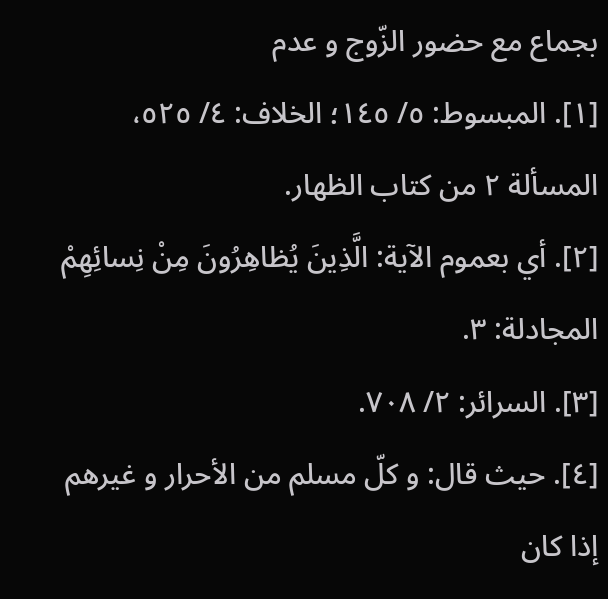بجماع مع حضور الزّوج و عدم
[١]. المبسوط: ٥/ ١٤٥؛ الخلاف: ٤/ ٥٢٥، المسألة ٢ من كتاب الظهار.
[٢]. أي بعموم الآية: الَّذِينَ يُظاهِرُونَ مِنْ نِسائِهِمْ المجادلة: ٣.
[٣]. السرائر: ٢/ ٧٠٨.
[٤]. حيث قال: و كلّ مسلم من الأحرار و غيرهم إذا كان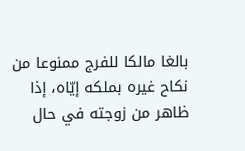بالغا مالكا للفرج ممنوعا من نكاح غيره بملكه إيّاه، إذا ظاهر من زوجته في حال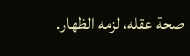صحة عقله، لزمه الظهار.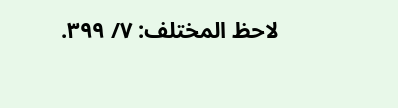لاحظ المختلف: ٧/ ٣٩٩.